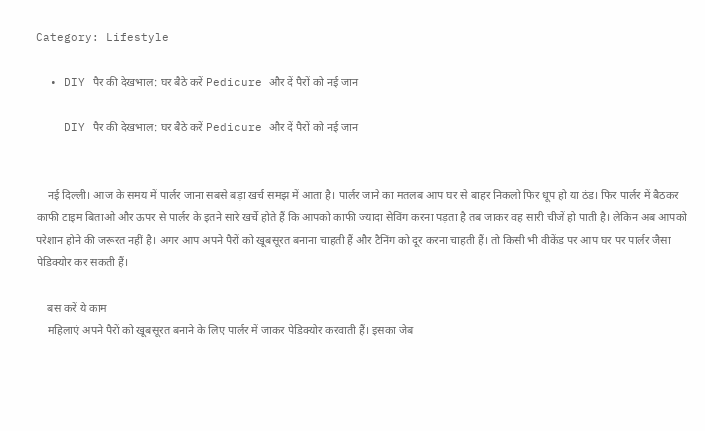Category: Lifestyle

  • DIY पैर की देखभाल: घर बैठे करें Pedicure और दें पैरों को नई जान

    DIY पैर की देखभाल: घर बैठे करें Pedicure और दें पैरों को नई जान


    नई दिल्ली। आज के समय में पार्लर जाना सबसे बड़ा खर्च समझ में आता है। पार्लर जाने का मतलब आप घर से बाहर निकलो फिर धूप हो या ठंड। फिर पार्लर में बैठकर काफी टाइम बिताओ और ऊपर से पार्लर के इतने सारे खर्चे होते हैं कि आपको काफी ज्यादा सेविंग करना पड़ता है तब जाकर वह सारी चीजें हो पाती है। लेकिन अब आपको परेशान होने की जरूरत नहीं है। अगर आप अपने पैरों को खूबसूरत बनाना चाहती हैं और टैनिंग को दूर करना चाहती हैं। तो किसी भी वीकेंड पर आप घर पर पार्लर जैसा पेडिक्योर कर सकती हैं।

    बस करें ये काम
    महिलाएं अपने पैरों को खूबसूरत बनाने के लिए पार्लर में जाकर पेडिक्योर करवाती हैं। इसका जेब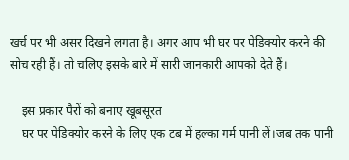खर्च पर भी असर दिखने लगता है। अगर आप भी घर पर पेडिक्योर करने की सोच रही हैं। तो चलिए इसके बारे में सारी जानकारी आपको देते हैं।

    इस प्रकार पैरों को बनाए खूबसूरत
    घर पर पेडिक्योर करने के लिए एक टब में हल्का गर्म पानी लें।जब तक पानी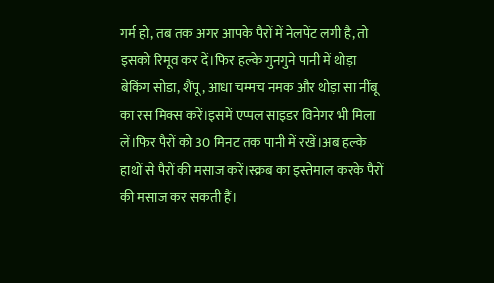गर्म हो, तब तक अगर आपके पैरों में नेलपेंट लगी है, तो इसको रिमूव कर दें।फिर हल्के गुनगुने पानी में थोड़ा बेकिंग सोडा, शैंपू, आधा चम्मच नमक और थोड़ा सा नींबू का रस मिक्स करें।इसमें एप्पल साइडर विनेगर भी मिला लें।फिर पैरों को 30 मिनट तक पानी में रखें।अब हल्के हाथों से पैरों की मसाज करें।स्क्रब का इस्तेमाल करके पैरों की मसाज कर सकती हैं।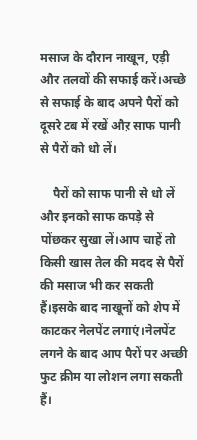मसाज के दौरान नाखून, एड़ी और तलवों की सफाई करें।अच्छे से सफाई के बाद अपने पैरों को दूसरे टब में रखें औऱ साफ पानी से पैरों को धो लें।

    पैरों को साफ पानी से धो लें और इनको साफ कपड़े से पोंछकर सुखा लें।आप चाहें तो किसी खास तेल की मदद से पैरों की मसाज भी कर सकती हैं।इसके बाद नाखूनों को शेप में काटकर नेलपेंट लगाएं।नेलपेंट लगने के बाद आप पैरों पर अच्छी फुट क्रीम या लोशन लगा सकती हैं।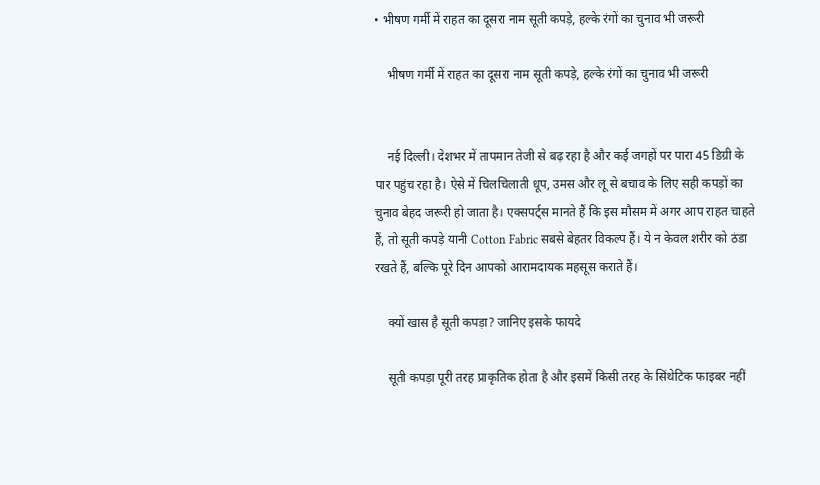• भीषण गर्मी में राहत का दूसरा नाम सूती कपड़े, हल्के रंगों का चुनाव भी जरूरी

    भीषण गर्मी में राहत का दूसरा नाम सूती कपड़े, हल्के रंगों का चुनाव भी जरूरी


    नई दिल्ली। देशभर में तापमान तेजी से बढ़ रहा है और कई जगहों पर पारा 45 डिग्री के पार पहुंच रहा है। ऐसे में चिलचिलाती धूप, उमस और लू से बचाव के लिए सही कपड़ों का चुनाव बेहद जरूरी हो जाता है। एक्सपर्ट्स मानते हैं कि इस मौसम में अगर आप राहत चाहते हैं, तो सूती कपड़े यानी Cotton Fabric सबसे बेहतर विकल्प हैं। ये न केवल शरीर को ठंडा रखते हैं, बल्कि पूरे दिन आपको आरामदायक महसूस कराते हैं।

    क्यों खास है सूती कपड़ा? जानिए इसके फायदे

    सूती कपड़ा पूरी तरह प्राकृतिक होता है और इसमें किसी तरह के सिंथेटिक फाइबर नहीं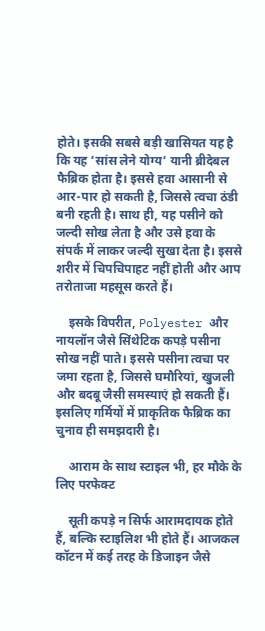होते। इसकी सबसे बड़ी खासियत यह है कि यह ‘सांस लेने योग्य’ यानी ब्रीदेबल फैब्रिक होता है। इससे हवा आसानी से आर-पार हो सकती है, जिससे त्वचा ठंडी बनी रहती है। साथ ही, यह पसीने को जल्दी सोख लेता है और उसे हवा के संपर्क में लाकर जल्दी सुखा देता है। इससे शरीर में चिपचिपाहट नहीं होती और आप तरोताजा महसूस करते हैं।

    इसके विपरीत, Polyester और नायलॉन जैसे सिंथेटिक कपड़े पसीना सोख नहीं पाते। इससे पसीना त्वचा पर जमा रहता है, जिससे घमौरियां, खुजली और बदबू जैसी समस्याएं हो सकती हैं। इसलिए गर्मियों में प्राकृतिक फैब्रिक का चुनाव ही समझदारी है।

    आराम के साथ स्टाइल भी, हर मौके के लिए परफेक्ट

    सूती कपड़े न सिर्फ आरामदायक होते हैं, बल्कि स्टाइलिश भी होते हैं। आजकल कॉटन में कई तरह के डिजाइन जैसे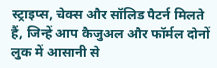स्ट्राइप्स, चेक्स और सॉलिड पैटर्न मिलते हैं, जिन्हें आप कैजुअल और फॉर्मल दोनों लुक में आसानी से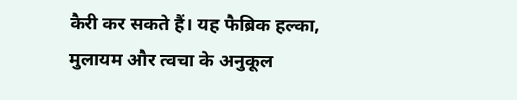कैरी कर सकते हैं। यह फैब्रिक हल्का, मुलायम और त्वचा के अनुकूल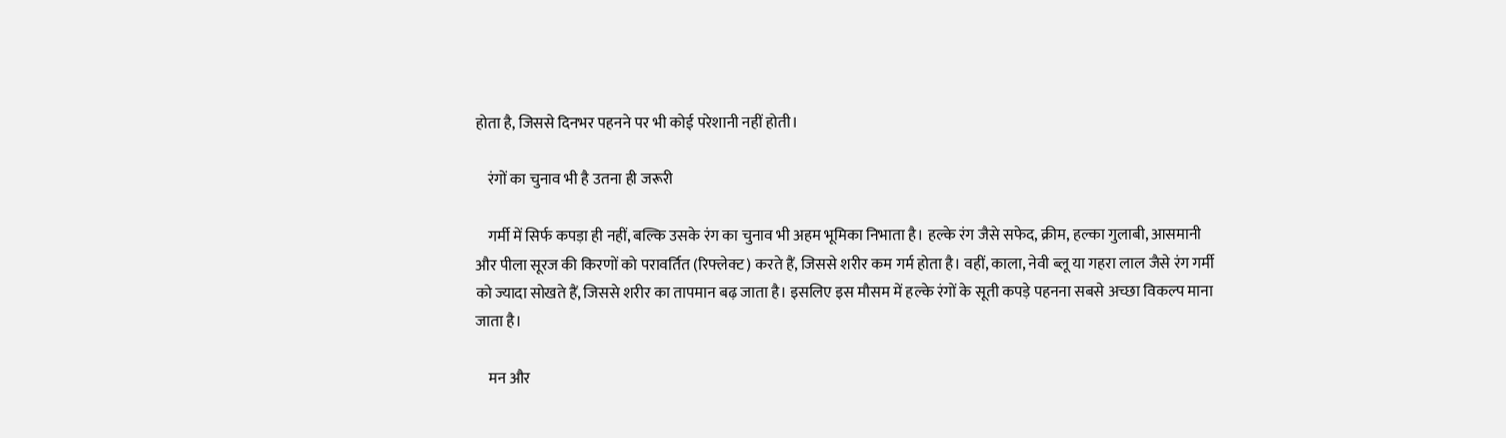होता है, जिससे दिनभर पहनने पर भी कोई परेशानी नहीं होती।

    रंगों का चुनाव भी है उतना ही जरूरी

    गर्मी में सिर्फ कपड़ा ही नहीं, बल्कि उसके रंग का चुनाव भी अहम भूमिका निभाता है। हल्के रंग जैसे सफेद, क्रीम, हल्का गुलाबी, आसमानी और पीला सूरज की किरणों को परावर्तित (रिफ्लेक्ट) करते हैं, जिससे शरीर कम गर्म होता है। वहीं, काला, नेवी ब्लू या गहरा लाल जैसे रंग गर्मी को ज्यादा सोखते हैं, जिससे शरीर का तापमान बढ़ जाता है। इसलिए इस मौसम में हल्के रंगों के सूती कपड़े पहनना सबसे अच्छा विकल्प माना जाता है।

    मन और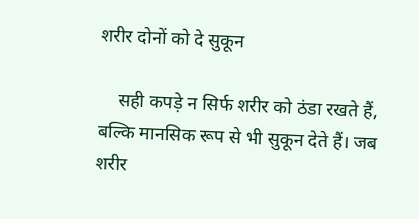शरीर दोनों को दे सुकून

    सही कपड़े न सिर्फ शरीर को ठंडा रखते हैं, बल्कि मानसिक रूप से भी सुकून देते हैं। जब शरीर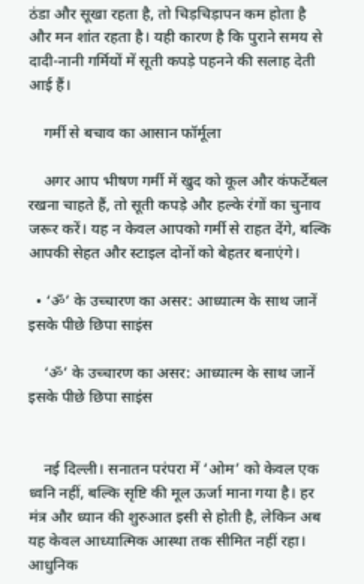ठंडा और सूखा रहता है, तो चिड़चिड़ापन कम होता है और मन शांत रहता है। यही कारण है कि पुराने समय से दादी-नानी गर्मियों में सूती कपड़े पहनने की सलाह देती आई हैं।

    गर्मी से बचाव का आसान फॉर्मूला

    अगर आप भीषण गर्मी में खुद को कूल और कंफर्टेबल रखना चाहते हैं, तो सूती कपड़े और हल्के रंगों का चुनाव जरूर करें। यह न केवल आपको गर्मी से राहत देंगे, बल्कि आपकी सेहत और स्टाइल दोनों को बेहतर बनाएंगे।

  • ‘ॐ’ के उच्चारण का असर: आध्यात्म के साथ जानें इसके पीछे छिपा साइंस

    ‘ॐ’ के उच्चारण का असर: आध्यात्म के साथ जानें इसके पीछे छिपा साइंस


    नई दिल्ली। सनातन परंपरा में ‘ओम’ को केवल एक ध्वनि नहीं, बल्कि सृष्टि की मूल ऊर्जा माना गया है। हर मंत्र और ध्यान की शुरुआत इसी से होती है, लेकिन अब यह केवल आध्यात्मिक आस्था तक सीमित नहीं रहा। आधुनिक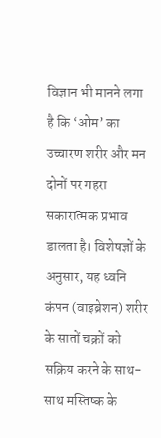विज्ञान भी मानने लगा है कि ‘ओम’ का उच्चारण शरीर और मन दोनों पर गहरा सकारात्मक प्रभाव डालता है। विशेषज्ञों के अनुसार, यह ध्वनि कंपन (वाइब्रेशन) शरीर के सातों चक्रों को सक्रिय करने के साथ-साथ मस्तिष्क के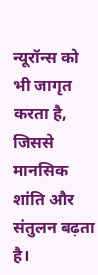न्यूरॉन्स को भी जागृत करता है, जिससे मानसिक शांति और संतुलन बढ़ता है।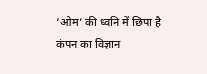‘ओम’ की ध्वनि में छिपा है कंपन का विज्ञान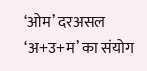‘ओम’ दरअसल ‘अ+उ+म’ का संयोग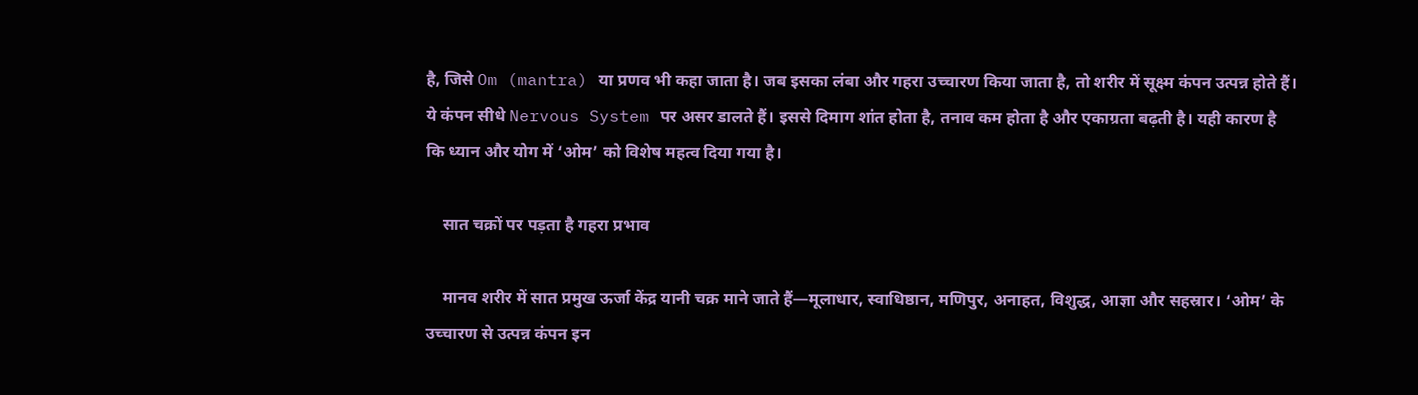है, जिसे Om (mantra) या प्रणव भी कहा जाता है। जब इसका लंबा और गहरा उच्चारण किया जाता है, तो शरीर में सूक्ष्म कंपन उत्पन्न होते हैं। ये कंपन सीधे Nervous System पर असर डालते हैं। इससे दिमाग शांत होता है, तनाव कम होता है और एकाग्रता बढ़ती है। यही कारण है कि ध्यान और योग में ‘ओम’ को विशेष महत्व दिया गया है।

    सात चक्रों पर पड़ता है गहरा प्रभाव

    मानव शरीर में सात प्रमुख ऊर्जा केंद्र यानी चक्र माने जाते हैं—मूलाधार, स्वाधिष्ठान, मणिपुर, अनाहत, विशुद्ध, आज्ञा और सहस्रार। ‘ओम’ के उच्चारण से उत्पन्न कंपन इन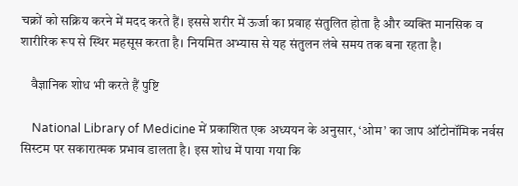चक्रों को सक्रिय करने में मदद करते हैं। इससे शरीर में ऊर्जा का प्रवाह संतुलित होता है और व्यक्ति मानसिक व शारीरिक रूप से स्थिर महसूस करता है। नियमित अभ्यास से यह संतुलन लंबे समय तक बना रहता है।

    वैज्ञानिक शोध भी करते हैं पुष्टि

    National Library of Medicine में प्रकाशित एक अध्ययन के अनुसार, ‘ओम’ का जाप ऑटोनॉमिक नर्वस सिस्टम पर सकारात्मक प्रभाव डालता है। इस शोध में पाया गया कि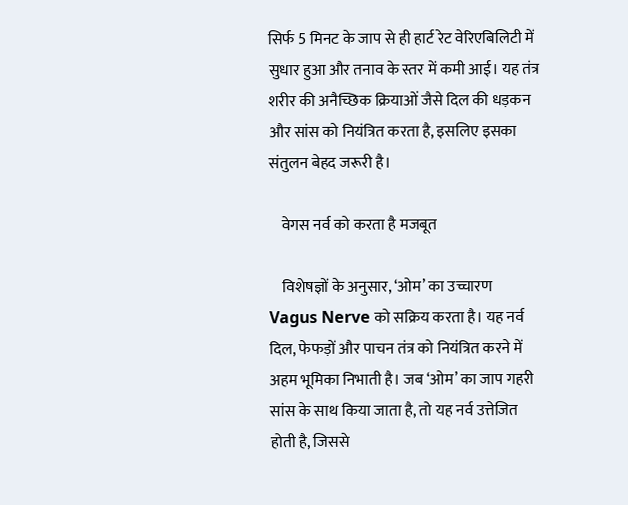सिर्फ 5 मिनट के जाप से ही हार्ट रेट वेरिएबिलिटी में सुधार हुआ और तनाव के स्तर में कमी आई। यह तंत्र शरीर की अनैच्छिक क्रियाओं जैसे दिल की धड़कन और सांस को नियंत्रित करता है, इसलिए इसका संतुलन बेहद जरूरी है।

    वेगस नर्व को करता है मजबूत

    विशेषज्ञों के अनुसार, ‘ओम’ का उच्चारण Vagus Nerve को सक्रिय करता है। यह नर्व दिल, फेफड़ों और पाचन तंत्र को नियंत्रित करने में अहम भूमिका निभाती है। जब ‘ओम’ का जाप गहरी सांस के साथ किया जाता है, तो यह नर्व उत्तेजित होती है, जिससे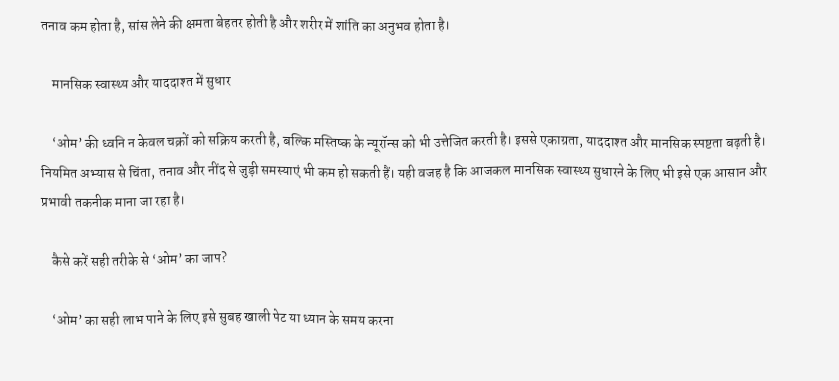तनाव कम होता है, सांस लेने की क्षमता बेहतर होती है और शरीर में शांति का अनुभव होता है।

    मानसिक स्वास्थ्य और याददाश्त में सुधार

    ‘ओम’ की ध्वनि न केवल चक्रों को सक्रिय करती है, बल्कि मस्तिष्क के न्यूरॉन्स को भी उत्तेजित करती है। इससे एकाग्रता, याददाश्त और मानसिक स्पष्टता बढ़ती है। नियमित अभ्यास से चिंता, तनाव और नींद से जुड़ी समस्याएं भी कम हो सकती हैं। यही वजह है कि आजकल मानसिक स्वास्थ्य सुधारने के लिए भी इसे एक आसान और प्रभावी तकनीक माना जा रहा है।

    कैसे करें सही तरीके से ‘ओम’ का जाप?

    ‘ओम’ का सही लाभ पाने के लिए इसे सुबह खाली पेट या ध्यान के समय करना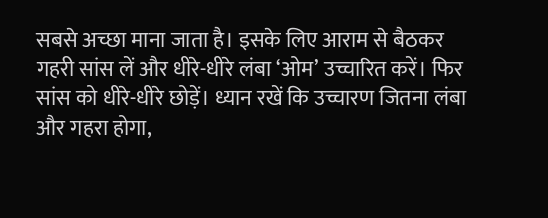सबसे अच्छा माना जाता है। इसके लिए आराम से बैठकर गहरी सांस लें और धीरे-धीरे लंबा ‘ओम’ उच्चारित करें। फिर सांस को धीरे-धीरे छोड़ें। ध्यान रखें कि उच्चारण जितना लंबा और गहरा होगा,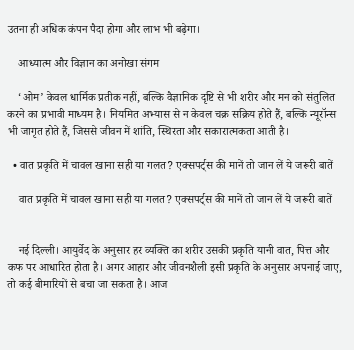उतना ही अधिक कंपन पैदा होगा और लाभ भी बढ़ेगा।

    आध्यात्म और विज्ञान का अनोखा संगम

    ‘ओम’ केवल धार्मिक प्रतीक नहीं, बल्कि वैज्ञानिक दृष्टि से भी शरीर और मन को संतुलित करने का प्रभावी माध्यम है। नियमित अभ्यास से न केवल चक्र सक्रिय होते हैं, बल्कि न्यूरॉन्स भी जागृत होते हैं, जिससे जीवन में शांति, स्थिरता और सकारात्मकता आती है।

  • वात प्रकृति में चावल खाना सही या गलत? एक्सपर्ट्स की मानें तो जान लें ये जरूरी बातें

    वात प्रकृति में चावल खाना सही या गलत? एक्सपर्ट्स की मानें तो जान लें ये जरूरी बातें


    नई दिल्ली। आयुर्वेद के अनुसार हर व्यक्ति का शरीर उसकी प्रकृति यानी वात, पित्त और कफ पर आधारित होता है। अगर आहार और जीवनशैली इसी प्रकृति के अनुसार अपनाई जाए, तो कई बीमारियों से बचा जा सकता है। आज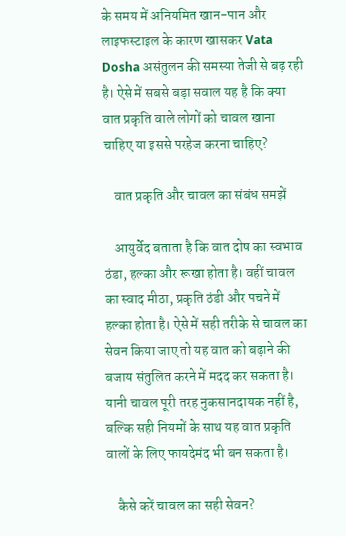के समय में अनियमित खान-पान और लाइफस्टाइल के कारण खासकर Vata Dosha असंतुलन की समस्या तेजी से बढ़ रही है। ऐसे में सबसे बड़ा सवाल यह है कि क्या वात प्रकृति वाले लोगों को चावल खाना चाहिए या इससे परहेज करना चाहिए?

    वात प्रकृति और चावल का संबंध समझें

    आयुर्वेद बताता है कि वात दोष का स्वभाव ठंडा, हल्का और रूखा होता है। वहीं चावल का स्वाद मीठा, प्रकृति ठंडी और पचने में हल्का होता है। ऐसे में सही तरीके से चावल का सेवन किया जाए तो यह वात को बढ़ाने की बजाय संतुलित करने में मदद कर सकता है। यानी चावल पूरी तरह नुकसानदायक नहीं है, बल्कि सही नियमों के साथ यह वात प्रकृति वालों के लिए फायदेमंद भी बन सकता है।

    कैसे करें चावल का सही सेवन?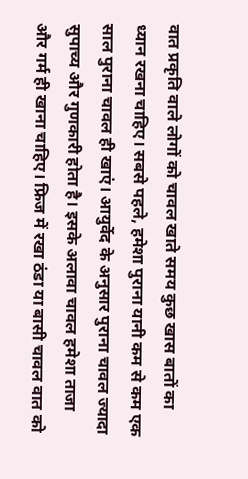वात प्रकृति वाले लोगों को चावल खाते समय कुछ खास बातों का ध्यान रखना चाहिए। सबसे पहले, हमेशा पुराना यानी कम से कम एक साल पुराना चावल ही खाएं। आयुर्वेद के अनुसार पुराना चावल ज्यादा सुपाच्य और गुणकारी होता है। इसके अलावा चावल हमेशा ताजा और गर्म ही खाना चाहिए। फ्रिज में रखा ठंडा या बासी चावल वात को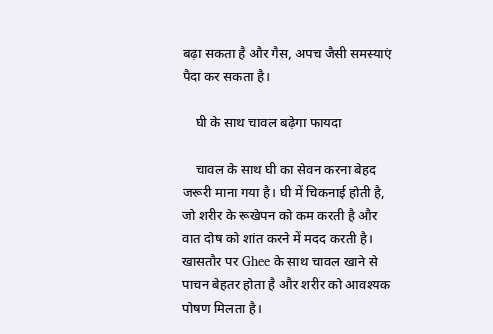बढ़ा सकता है और गैस, अपच जैसी समस्याएं पैदा कर सकता है।

    घी के साथ चावल बढ़ेगा फायदा

    चावल के साथ घी का सेवन करना बेहद जरूरी माना गया है। घी में चिकनाई होती है, जो शरीर के रूखेपन को कम करती है और वात दोष को शांत करने में मदद करती है। खासतौर पर Ghee के साथ चावल खाने से पाचन बेहतर होता है और शरीर को आवश्यक पोषण मिलता है।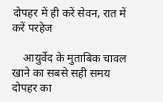दोपहर में ही करें सेवन, रात में करें परहेज

    आयुर्वेद के मुताबिक चावल खाने का सबसे सही समय दोपहर का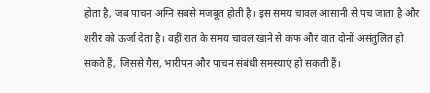होता है, जब पाचन अग्नि सबसे मजबूत होती है। इस समय चावल आसानी से पच जाता है और शरीर को ऊर्जा देता है। वहीं रात के समय चावल खाने से कफ और वात दोनों असंतुलित हो सकते हैं, जिससे गैस, भारीपन और पाचन संबंधी समस्याएं हो सकती हैं।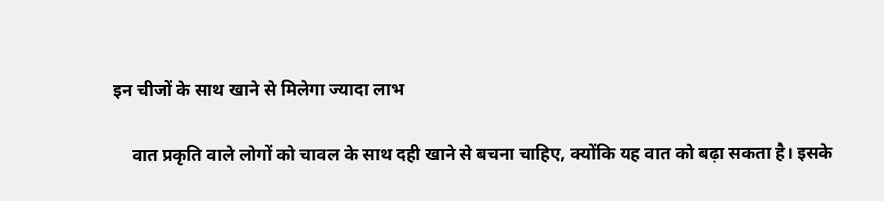इन चीजों के साथ खाने से मिलेगा ज्यादा लाभ

    वात प्रकृति वाले लोगों को चावल के साथ दही खाने से बचना चाहिए, क्योंकि यह वात को बढ़ा सकता है। इसके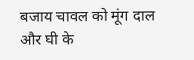बजाय चावल को मूंग दाल और घी के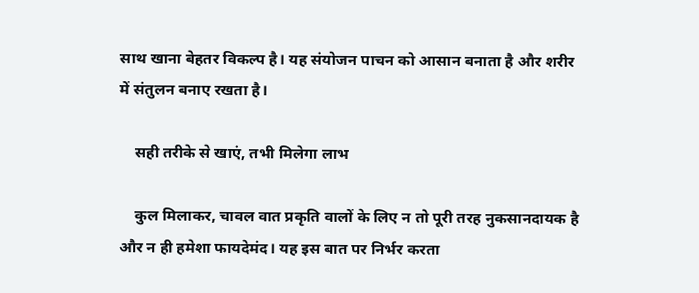साथ खाना बेहतर विकल्प है। यह संयोजन पाचन को आसान बनाता है और शरीर में संतुलन बनाए रखता है।

    सही तरीके से खाएं, तभी मिलेगा लाभ

    कुल मिलाकर, चावल वात प्रकृति वालों के लिए न तो पूरी तरह नुकसानदायक है और न ही हमेशा फायदेमंद। यह इस बात पर निर्भर करता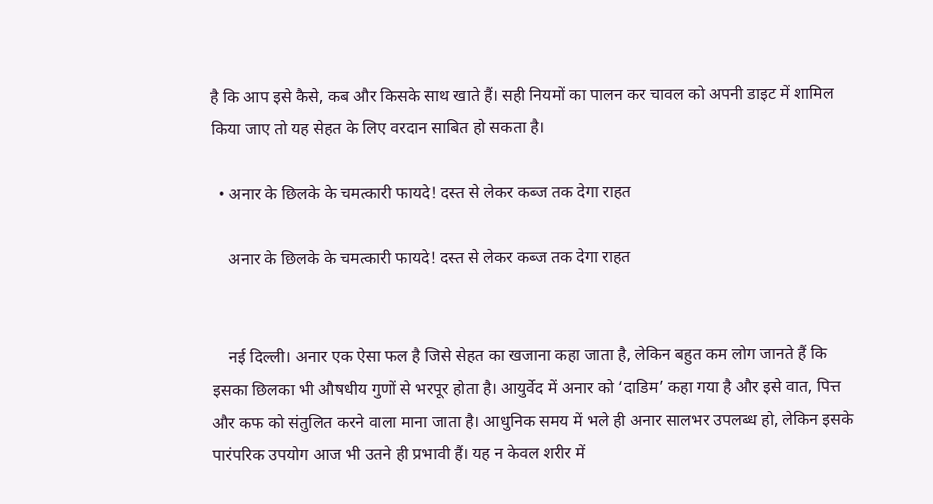है कि आप इसे कैसे, कब और किसके साथ खाते हैं। सही नियमों का पालन कर चावल को अपनी डाइट में शामिल किया जाए तो यह सेहत के लिए वरदान साबित हो सकता है।

  • अनार के छिलके के चमत्कारी फायदे! दस्त से लेकर कब्ज तक देगा राहत

    अनार के छिलके के चमत्कारी फायदे! दस्त से लेकर कब्ज तक देगा राहत


    नई दिल्ली। अनार एक ऐसा फल है जिसे सेहत का खजाना कहा जाता है, लेकिन बहुत कम लोग जानते हैं कि इसका छिलका भी औषधीय गुणों से भरपूर होता है। आयुर्वेद में अनार को ‘दाडिम’ कहा गया है और इसे वात, पित्त और कफ को संतुलित करने वाला माना जाता है। आधुनिक समय में भले ही अनार सालभर उपलब्ध हो, लेकिन इसके पारंपरिक उपयोग आज भी उतने ही प्रभावी हैं। यह न केवल शरीर में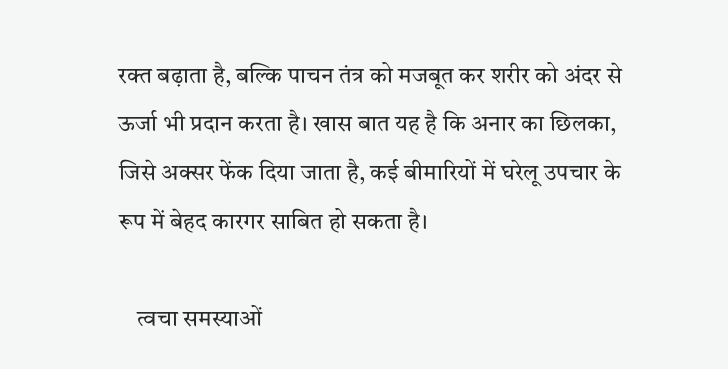रक्त बढ़ाता है, बल्कि पाचन तंत्र को मजबूत कर शरीर को अंदर से ऊर्जा भी प्रदान करता है। खास बात यह है कि अनार का छिलका, जिसे अक्सर फेंक दिया जाता है, कई बीमारियों में घरेलू उपचार के रूप में बेहद कारगर साबित हो सकता है।

    त्वचा समस्याओं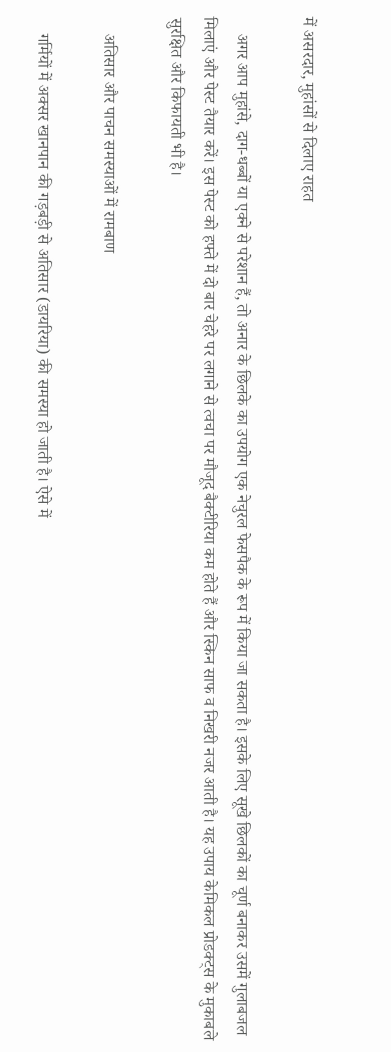में असरदार, मुहांसों से दिलाए राहत

    अगर आप मुहांसे, दाग-धब्बों या एक्ने से परेशान हैं, तो अनार के छिलके का उपयोग एक नेचुरल फेसपैक के रूप में किया जा सकता है। इसके लिए सूखे छिलकों का चूर्ण बनाकर उसमें गुलाबजल मिलाएं और पेस्ट तैयार करें। इस पेस्ट को हफ्ते में दो बार चेहरे पर लगाने से त्वचा पर मौजूद बैक्टीरिया कम होते हैं और स्किन साफ व निखरी नजर आती है। यह उपाय केमिकल प्रोडक्ट्स के मुकाबले सुरक्षित और किफायती भी है।

    अतिसार और पाचन समस्याओं में रामबाण

    गर्मियों में अक्सर खानपान की गड़बड़ी से अतिसार (डायरिया) की समस्या हो जाती है। ऐसे में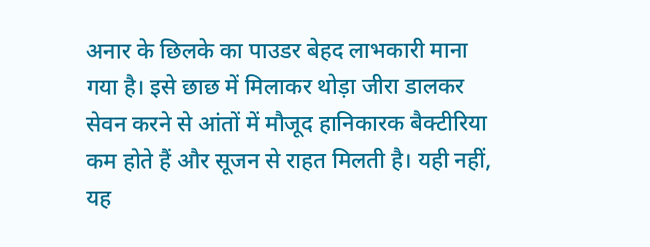अनार के छिलके का पाउडर बेहद लाभकारी माना गया है। इसे छाछ में मिलाकर थोड़ा जीरा डालकर सेवन करने से आंतों में मौजूद हानिकारक बैक्टीरिया कम होते हैं और सूजन से राहत मिलती है। यही नहीं, यह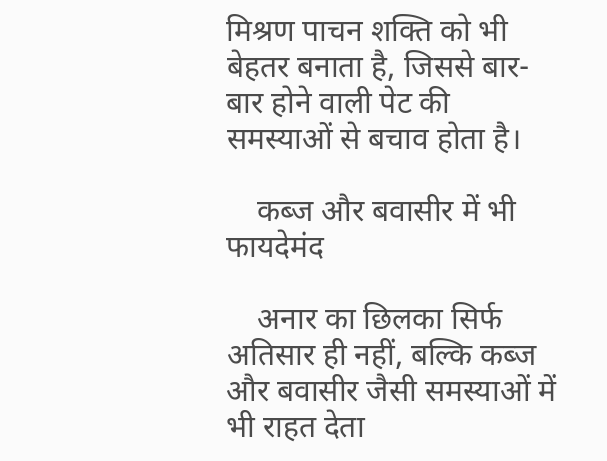मिश्रण पाचन शक्ति को भी बेहतर बनाता है, जिससे बार-बार होने वाली पेट की समस्याओं से बचाव होता है।

    कब्ज और बवासीर में भी फायदेमंद

    अनार का छिलका सिर्फ अतिसार ही नहीं, बल्कि कब्ज और बवासीर जैसी समस्याओं में भी राहत देता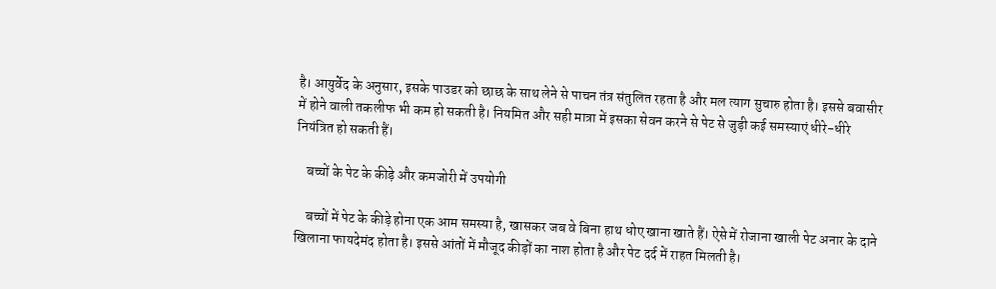है। आयुर्वेद के अनुसार, इसके पाउडर को छाछ के साथ लेने से पाचन तंत्र संतुलित रहता है और मल त्याग सुचारु होता है। इससे बवासीर में होने वाली तकलीफ भी कम हो सकती है। नियमित और सही मात्रा में इसका सेवन करने से पेट से जुड़ी कई समस्याएं धीरे-धीरे नियंत्रित हो सकती हैं।

    बच्चों के पेट के कीड़े और कमजोरी में उपयोगी

    बच्चों में पेट के कीड़े होना एक आम समस्या है, खासकर जब वे बिना हाथ धोए खाना खाते हैं। ऐसे में रोजाना खाली पेट अनार के दाने खिलाना फायदेमंद होता है। इससे आंतों में मौजूद कीड़ों का नाश होता है और पेट दर्द में राहत मिलती है।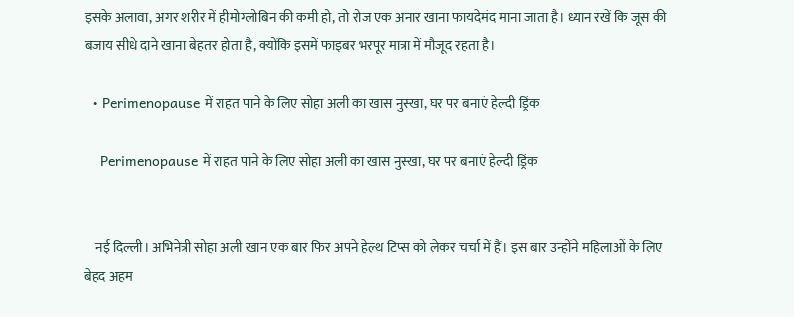इसके अलावा, अगर शरीर में हीमोग्लोबिन की कमी हो, तो रोज एक अनार खाना फायदेमंद माना जाता है। ध्यान रखें कि जूस की बजाय सीधे दाने खाना बेहतर होता है, क्योंकि इसमें फाइबर भरपूर मात्रा में मौजूद रहता है।

  • Perimenopause में राहत पाने के लिए सोहा अली का खास नुस्खा, घर पर बनाएं हेल्दी ड्रिंक

    Perimenopause में राहत पाने के लिए सोहा अली का खास नुस्खा, घर पर बनाएं हेल्दी ड्रिंक


    नई दिल्ली। अभिनेत्री सोहा अली खान एक बार फिर अपने हेल्थ टिप्स को लेकर चर्चा में हैं। इस बार उन्होंने महिलाओं के लिए बेहद अहम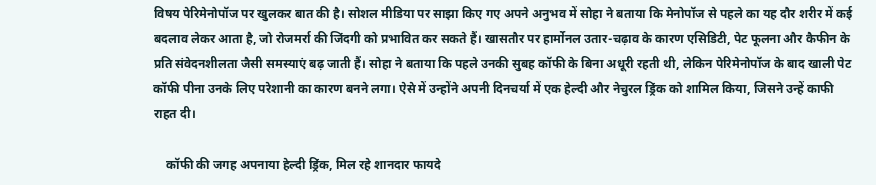विषय पेरिमेनोपॉज पर खुलकर बात की है। सोशल मीडिया पर साझा किए गए अपने अनुभव में सोहा ने बताया कि मेनोपॉज से पहले का यह दौर शरीर में कई बदलाव लेकर आता है, जो रोजमर्रा की जिंदगी को प्रभावित कर सकते हैं। खासतौर पर हार्मोनल उतार-चढ़ाव के कारण एसिडिटी, पेट फूलना और कैफीन के प्रति संवेदनशीलता जैसी समस्याएं बढ़ जाती हैं। सोहा ने बताया कि पहले उनकी सुबह कॉफी के बिना अधूरी रहती थी, लेकिन पेरिमेनोपॉज के बाद खाली पेट कॉफी पीना उनके लिए परेशानी का कारण बनने लगा। ऐसे में उन्होंने अपनी दिनचर्या में एक हेल्दी और नेचुरल ड्रिंक को शामिल किया, जिसने उन्हें काफी राहत दी।

    कॉफी की जगह अपनाया हेल्दी ड्रिंक, मिल रहे शानदार फायदे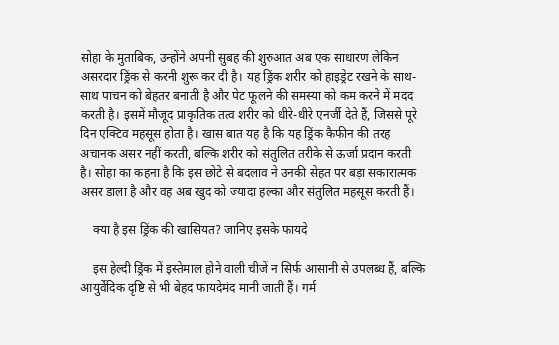सोहा के मुताबिक, उन्होंने अपनी सुबह की शुरुआत अब एक साधारण लेकिन असरदार ड्रिंक से करनी शुरू कर दी है। यह ड्रिंक शरीर को हाइड्रेट रखने के साथ-साथ पाचन को बेहतर बनाती है और पेट फूलने की समस्या को कम करने में मदद करती है। इसमें मौजूद प्राकृतिक तत्व शरीर को धीरे-धीरे एनर्जी देते हैं, जिससे पूरे दिन एक्टिव महसूस होता है। खास बात यह है कि यह ड्रिंक कैफीन की तरह अचानक असर नहीं करती, बल्कि शरीर को संतुलित तरीके से ऊर्जा प्रदान करती है। सोहा का कहना है कि इस छोटे से बदलाव ने उनकी सेहत पर बड़ा सकारात्मक असर डाला है और वह अब खुद को ज्यादा हल्का और संतुलित महसूस करती हैं।

    क्या है इस ड्रिंक की खासियत? जानिए इसके फायदे

    इस हेल्दी ड्रिंक में इस्तेमाल होने वाली चीजें न सिर्फ आसानी से उपलब्ध हैं, बल्कि आयुर्वेदिक दृष्टि से भी बेहद फायदेमंद मानी जाती हैं। गर्म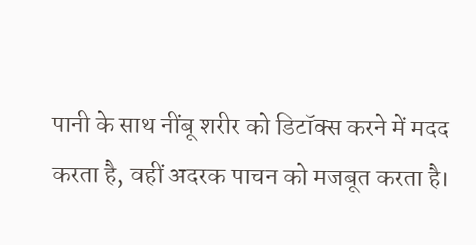पानी के साथ नींबू शरीर को डिटॉक्स करने में मदद करता है, वहीं अदरक पाचन को मजबूत करता है।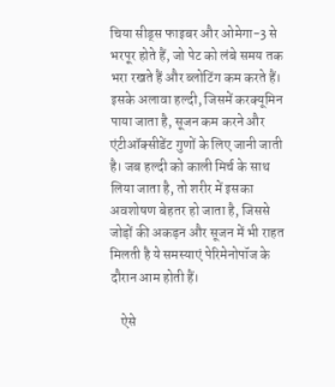चिया सीड्स फाइबर और ओमेगा-3 से भरपूर होते हैं, जो पेट को लंबे समय तक भरा रखते हैं और ब्लोटिंग कम करते हैं। इसके अलावा हल्दी, जिसमें करक्यूमिन पाया जाता है, सूजन कम करने और एंटीऑक्सीडेंट गुणों के लिए जानी जाती है। जब हल्दी को काली मिर्च के साथ लिया जाता है, तो शरीर में इसका अवशोषण बेहतर हो जाता है, जिससे जोड़ों की अकड़न और सूजन में भी राहत मिलती है ये समस्याएं पेरिमेनोपॉज के दौरान आम होती हैं।

    ऐसे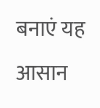बनाएं यह आसान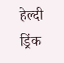हेल्दी ड्रिंक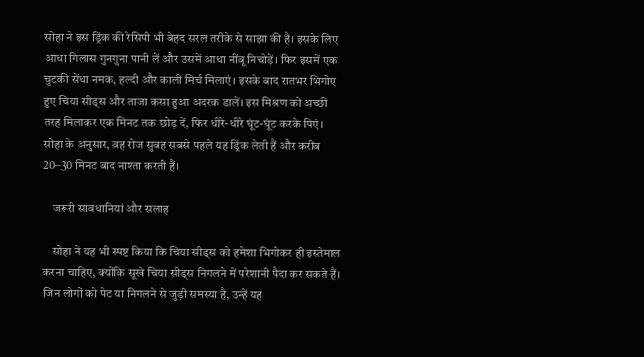सोहा ने इस ड्रिंक की रेसिपी भी बेहद सरल तरीके से साझा की है। इसके लिए आधा गिलास गुनगुना पानी लें और उसमें आधा नींबू निचोड़ें। फिर इसमें एक चुटकी सेंधा नमक, हल्दी और काली मिर्च मिलाएं। इसके बाद रातभर भिगोए हुए चिया सीड्स और ताजा कसा हुआ अदरक डालें। इस मिश्रण को अच्छी तरह मिलाकर एक मिनट तक छोड़ दें, फिर धीरे-धीरे घूंट-घूंट करके पिएं। सोहा के अनुसार, वह रोज सुबह सबसे पहले यह ड्रिंक लेती हैं और करीब 20–30 मिनट बाद नाश्ता करती हैं।

    जरूरी सावधानियां और सलाह

    सोहा ने यह भी स्पष्ट किया कि चिया सीड्स को हमेशा भिगोकर ही इस्तेमाल करना चाहिए, क्योंकि सूखे चिया सीड्स निगलने में परेशानी पैदा कर सकते हैं। जिन लोगों को पेट या निगलने से जुड़ी समस्या है, उन्हें यह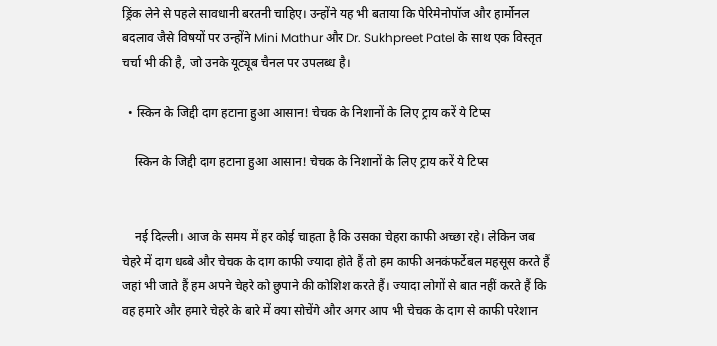ड्रिंक लेने से पहले सावधानी बरतनी चाहिए। उन्होंने यह भी बताया कि पेरिमेनोपॉज और हार्मोनल बदलाव जैसे विषयों पर उन्होंने Mini Mathur और Dr. Sukhpreet Patel के साथ एक विस्तृत चर्चा भी की है, जो उनके यूट्यूब चैनल पर उपलब्ध है।

  • स्किन के जिद्दी दाग हटाना हुआ आसान! चेचक के निशानों के लिए ट्राय करें ये टिप्स

    स्किन के जिद्दी दाग हटाना हुआ आसान! चेचक के निशानों के लिए ट्राय करें ये टिप्स


    नई दिल्ली। आज के समय में हर कोई चाहता है कि उसका चेहरा काफी अच्छा रहे। लेकिन जब चेहरे में दाग धब्बे और चेचक के दाग काफी ज्यादा होते हैं तो हम काफी अनकंफर्टेबल महसूस करते हैं जहां भी जाते हैं हम अपने चेहरे को छुपाने की कोशिश करते हैं। ज्यादा लोगों से बात नहीं करते हैं कि वह हमारे और हमारे चेहरे के बारे में क्या सोचेंगे और अगर आप भी चेचक के दाग से काफी परेशान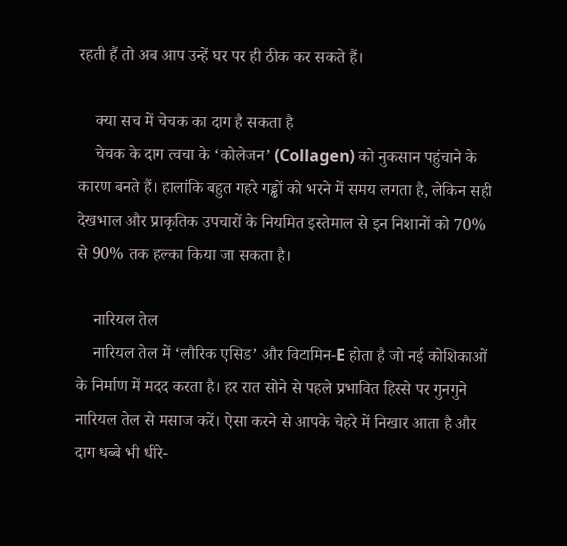रहती हैं तो अब आप उन्हें घर पर ही ठीक कर सकते हैं।

    क्या सच में चेचक का दाग है सकता है
    चेचक के दाग त्वचा के ‘कोलेजन’ (Collagen) को नुकसान पहुंचाने के कारण बनते हैं। हालांकि बहुत गहरे गड्ढों को भरने में समय लगता है, लेकिन सही देखभाल और प्राकृतिक उपचारों के नियमित इस्तेमाल से इन निशानों को 70% से 90% तक हल्का किया जा सकता है।

    नारियल तेल
    नारियल तेल में ‘लौरिक एसिड’ और विटामिन-E होता है जो नई कोशिकाओं के निर्माण में मदद करता है। हर रात सोने से पहले प्रभावित हिस्से पर गुनगुने नारियल तेल से मसाज करें। ऐसा करने से आपके चेहरे में निखार आता है और दाग धब्बे भी धीरे-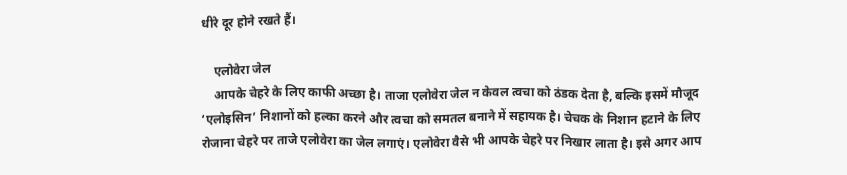धीरे दूर होने रखते हैं।

    एलोवेरा जेल
    आपके चेहरे के लिए काफी अच्छा है। ताजा एलोवेरा जेल न केवल त्वचा को ठंडक देता है, बल्कि इसमें मौजूद ‘एलोइसिन’ निशानों को हल्का करने और त्वचा को समतल बनाने में सहायक है। चेचक के निशान हटाने के लिए रोजाना चेहरे पर ताजे एलोवेरा का जेल लगाएं। एलोवेरा वैसे भी आपके चेहरे पर निखार लाता है। इसे अगर आप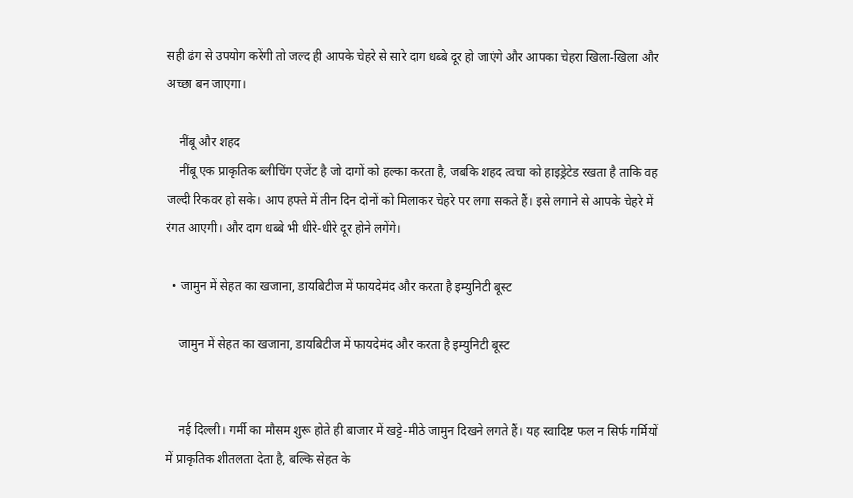सही ढंग से उपयोग करेंगी तो जल्द ही आपके चेहरे से सारे दाग धब्बे दूर हो जाएंगे और आपका चेहरा खिला-खिला और अच्छा बन जाएगा।

    नींबू और शहद
    नींबू एक प्राकृतिक ब्लीचिंग एजेंट है जो दागों को हल्का करता है, जबकि शहद त्वचा को हाइड्रेटेड रखता है ताकि वह जल्दी रिकवर हो सके। आप हफ्ते में तीन दिन दोनों को मिलाकर चेहरे पर लगा सकते हैं। इसे लगाने से आपके चेहरे में रंगत आएगी। और दाग धब्बे भी धीरे-धीरे दूर होने लगेंगे।

  • जामुन में सेहत का खजाना, डायबिटीज में फायदेमंद और करता है इम्युनिटी बूस्ट

    जामुन में सेहत का खजाना, डायबिटीज में फायदेमंद और करता है इम्युनिटी बूस्ट


    नई दिल्ली। गर्मी का मौसम शुरू होते ही बाजार में खट्टे-मीठे जामुन दिखने लगते हैं। यह स्वादिष्ट फल न सिर्फ गर्मियों में प्राकृतिक शीतलता देता है, बल्कि सेहत के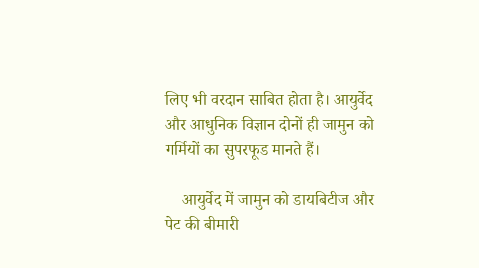लिए भी वरदान साबित होता है। आयुर्वेद और आधुनिक विज्ञान दोनों ही जामुन को गर्मियों का सुपरफूड मानते हैं।

    आयुर्वेद में जामुन को डायबिटीज और पेट की बीमारी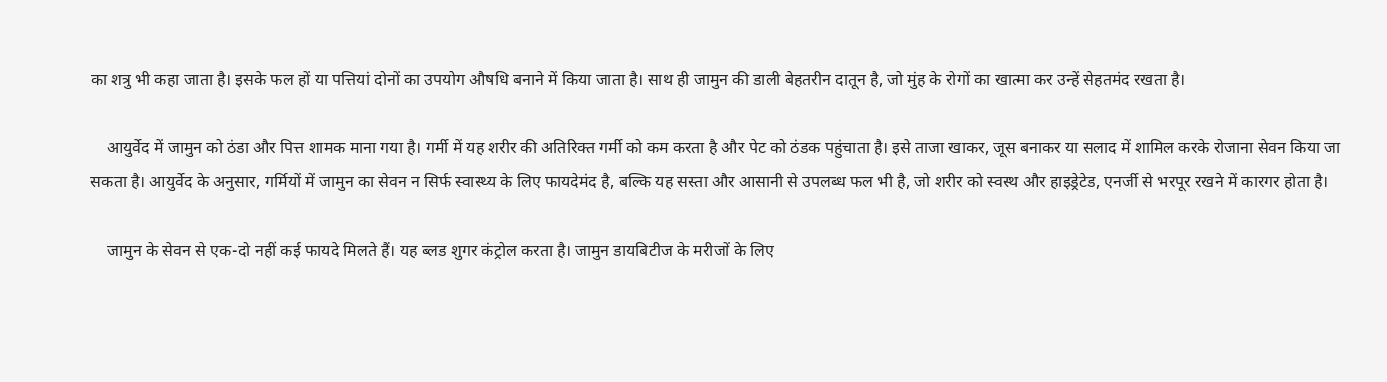का शत्रु भी कहा जाता है। इसके फल हों या पत्तियां दोनों का उपयोग औषधि बनाने में किया जाता है। साथ ही जामुन की डाली बेहतरीन दातून है, जो मुंह के रोगों का खात्मा कर उन्हें सेहतमंद रखता है।

    आयुर्वेद में जामुन को ठंडा और पित्त शामक माना गया है। गर्मी में यह शरीर की अतिरिक्त गर्मी को कम करता है और पेट को ठंडक पहुंचाता है। इसे ताजा खाकर, जूस बनाकर या सलाद में शामिल करके रोजाना सेवन किया जा सकता है। आयुर्वेद के अनुसार, गर्मियों में जामुन का सेवन न सिर्फ स्वास्थ्य के लिए फायदेमंद है, बल्कि यह सस्ता और आसानी से उपलब्ध फल भी है, जो शरीर को स्वस्थ और हाइड्रेटेड, एनर्जी से भरपूर रखने में कारगर होता है।

    जामुन के सेवन से एक-दो नहीं कई फायदे मिलते हैं। यह ब्लड शुगर कंट्रोल करता है। जामुन डायबिटीज के मरीजों के लिए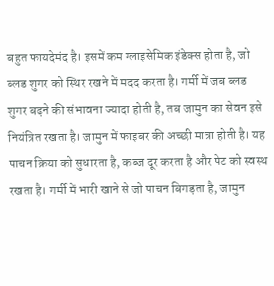बहुत फायदेमंद है। इसमें कम ग्लाइसेमिक इंडेक्स होता है, जो ब्लड शुगर को स्थिर रखने में मदद करता है। गर्मी में जब ब्लड शुगर बढ़ने की संभावना ज्यादा होती है, तब जामुन का सेवन इसे नियंत्रित रखता है। जामुन में फाइबर की अच्छी मात्रा होती है। यह पाचन क्रिया को सुधारता है, कब्ज दूर करता है और पेट को स्वस्थ रखता है। गर्मी में भारी खाने से जो पाचन बिगड़ता है, जामुन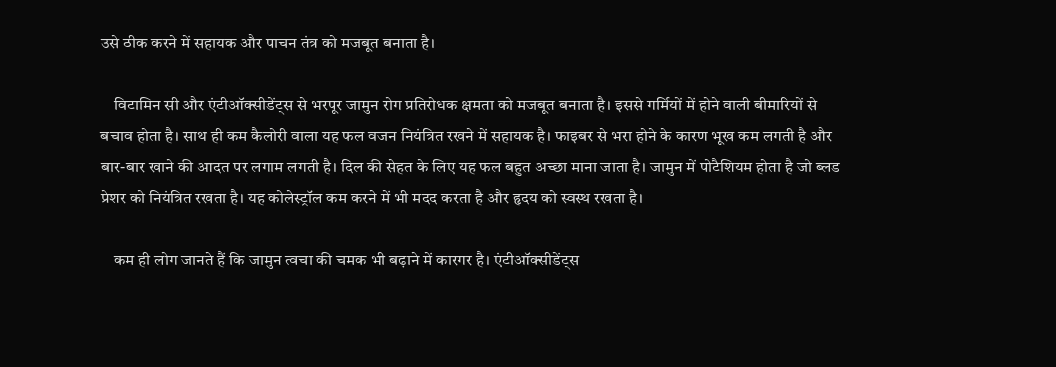उसे ठीक करने में सहायक और पाचन तंत्र को मजबूत बनाता है।

    विटामिन सी और एंटीऑक्सीडेंट्स से भरपूर जामुन रोग प्रतिरोधक क्षमता को मजबूत बनाता है। इससे गर्मियों में होने वाली बीमारियों से बचाव होता है। साथ ही कम कैलोरी वाला यह फल वजन नियंत्रित रखने में सहायक है। फाइबर से भरा होने के कारण भूख कम लगती है और बार-बार खाने की आदत पर लगाम लगती है। दिल की सेहत के लिए यह फल बहुत अच्छा माना जाता है। जामुन में पोटैशियम होता है जो ब्लड प्रेशर को नियंत्रित रखता है। यह कोलेस्ट्रॉल कम करने में भी मदद करता है और हृदय को स्वस्थ रखता है।

    कम ही लोग जानते हैं कि जामुन त्वचा की चमक भी बढ़ाने में कारगर है। एंटीऑक्सीडेंट्स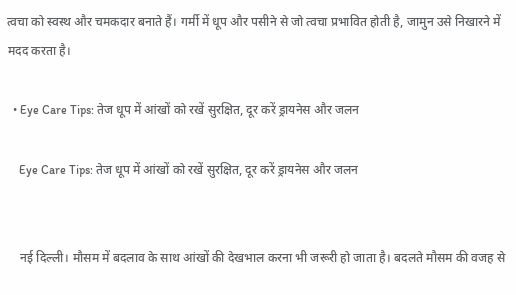त्वचा को स्वस्थ और चमकदार बनाते हैं। गर्मी में धूप और पसीने से जो त्वचा प्रभावित होती है, जामुन उसे निखारने में मदद करता है।

  • Eye Care Tips: तेज धूप में आंखों को रखें सुरक्षित, दूर करें ड्रायनेस और जलन

    Eye Care Tips: तेज धूप में आंखों को रखें सुरक्षित, दूर करें ड्रायनेस और जलन


    नई दिल्ली। मौसम में बदलाव के साथ आंखों की देखभाल करना भी जरूरी हो जाता है। बदलते मौसम की वजह से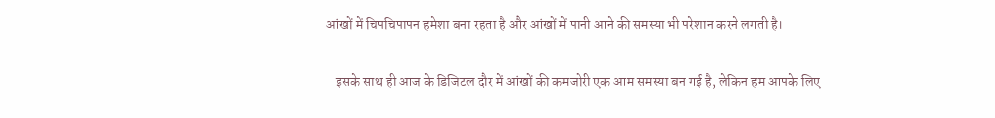आंखों में चिपचिपापन हमेशा बना रहता है और आंखों में पानी आने की समस्या भी परेशान करने लगती है।

    इसके साथ ही आज के डिजिटल दौर में आंखों की कमजोरी एक आम समस्या बन गई है, लेकिन हम आपके लिए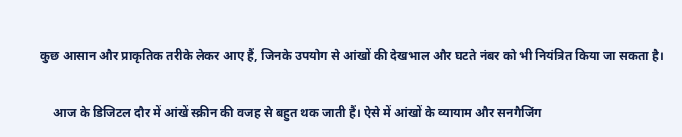कुछ आसान और प्राकृतिक तरीके लेकर आए हैं, जिनके उपयोग से आंखों की देखभाल और घटते नंबर को भी नियंत्रित किया जा सकता है।

    आज के डिजिटल दौर में आंखें स्क्रीन की वजह से बहुत थक जाती हैं। ऐसे में आंखों के व्यायाम और सनगैजिंग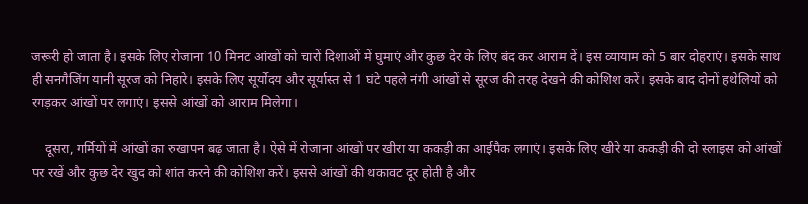जरूरी हो जाता है। इसके लिए रोजाना 10 मिनट आंखों को चारों दिशाओं में घुमाएं और कुछ देर के लिए बंद कर आराम दें। इस व्यायाम को 5 बार दोहराएं। इसके साथ ही सनगैजिंग यानी सूरज को निहारे। इसके लिए सूर्योदय और सूर्यास्त से 1 घंटे पहले नंगी आंखों से सूरज की तरह देखने की कोशिश करें। इसके बाद दोनों हथेलियों को रगड़कर आंखों पर लगाएं। इससे आंखों को आराम मिलेगा।

    दूसरा, गर्मियों में आंखों का रुखापन बढ़ जाता है। ऐसे में रोजाना आंखों पर खीरा या ककड़ी का आईपैक लगाएं। इसके लिए खीरे या ककड़ी की दो स्लाइस को आंखों पर रखें और कुछ देर खुद को शांत करने की कोशिश करें। इससे आंखों की थकावट दूर होती है और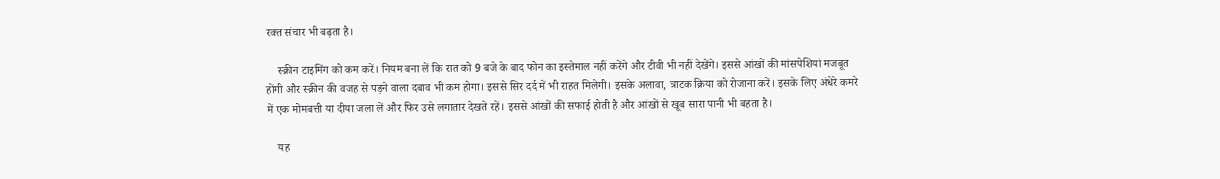रक्त संचार भी बढ़ता है।

    स्क्रीन टाइमिंग को कम करें। नियम बना लें कि रात को 9 बजे के बाद फोन का इस्तेमाल नहीं करेंगे और टीवी भी नहीं देखेंगे। इससे आंखों की मांसपेशियां मजबूत होंगी और स्क्रीन की वजह से पड़ने वाला दबाव भी कम होगा। इससे सिर दर्द में भी राहत मिलेगी। इसके अलावा, त्राटक क्रिया को रोजाना करें। इसके लिए अंधेरे कमरे में एक मोमबत्ती या दीया जला लें और फिर उसे लगातार देखते रहें। इससे आंखों की सफाई होती है और आंखों से खूब सारा पानी भी बहता है।

    यह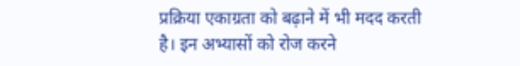प्रक्रिया एकाग्रता को बढ़ाने में भी मदद करती है। इन अभ्यासों को रोज करने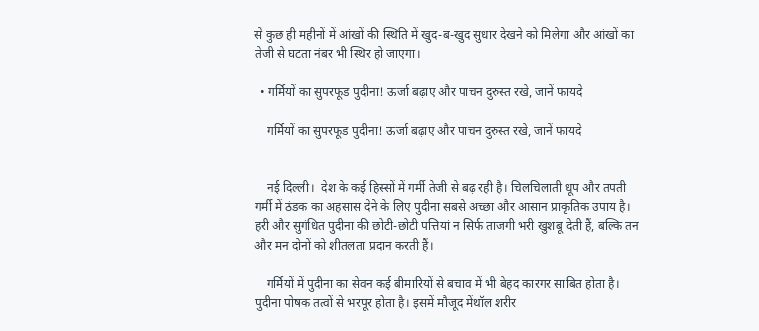से कुछ ही महीनों में आंखों की स्थिति में खुद-ब-खुद सुधार देखने को मिलेगा और आंखों का तेजी से घटता नंबर भी स्थिर हो जाएगा।

  • गर्मियों का सुपरफूड पुदीना! ऊर्जा बढ़ाए और पाचन दुरुस्त रखे, जानें फायदे

    गर्मियों का सुपरफूड पुदीना! ऊर्जा बढ़ाए और पाचन दुरुस्त रखे, जानें फायदे


    नई दिल्ली।  देश के कई हिस्सों में गर्मी तेजी से बढ़ रही है। चिलचिलाती धूप और तपती गर्मी में ठंडक का अहसास देने के लिए पुदीना सबसे अच्छा और आसान प्राकृतिक उपाय है। हरी और सुगंधित पुदीना की छोटी-छोटी पत्तियां न सिर्फ ताजगी भरी खुशबू देती हैं, बल्कि तन और मन दोनों को शीतलता प्रदान करती हैं।

    गर्मियों में पुदीना का सेवन कई बीमारियों से बचाव में भी बेहद कारगर साबित होता है। पुदीना पोषक तत्वों से भरपूर होता है। इसमें मौजूद मेंथॉल शरीर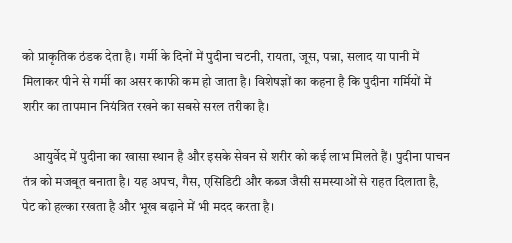को प्राकृतिक ठंडक देता है। गर्मी के दिनों में पुदीना चटनी, रायता, जूस, पन्ना, सलाद या पानी में मिलाकर पीने से गर्मी का असर काफी कम हो जाता है। विशेषज्ञों का कहना है कि पुदीना गर्मियों में शरीर का तापमान नियंत्रित रखने का सबसे सरल तरीका है।

    आयुर्वेद में पुदीना का खासा स्थान है और इसके सेवन से शरीर को कई लाभ मिलते हैं। पुदीना पाचन तंत्र को मजबूत बनाता है। यह अपच, गैस, एसिडिटी और कब्ज जैसी समस्याओं से राहत दिलाता है, पेट को हल्का रखता है और भूख बढ़ाने में भी मदद करता है।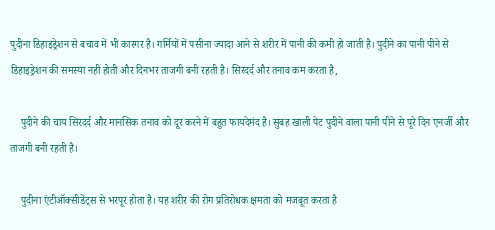पुदीना डिहाइड्रेशन से बचाव में भी कारगर है। गर्मियों में पसीना ज्यादा आने से शरीर में पानी की कमी हो जाती है। पुदीने का पानी पीने से डिहाइड्रेशन की समस्या नहीं होती और दिनभर ताजगी बनी रहती है। सिरदर्द और तनाव कम करता है,

    पुदीने की चाय सिरदर्द और मानसिक तनाव को दूर करने में बहुत फायदेमंद है। सुबह खाली पेट पुदीने वाला पानी पीने से पूरे दिन एनर्जी और ताजगी बनी रहती है।

    पुदीना एंटीऑक्सीडेंट्स से भरपूर होता है। यह शरीर की रोग प्रतिरोधक क्षमता को मजबूत करता है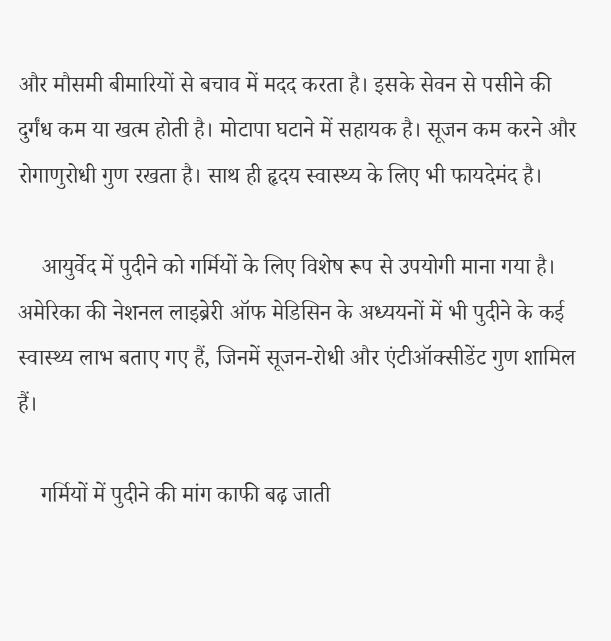और मौसमी बीमारियों से बचाव में मदद करता है। इसके सेवन से पसीने की दुर्गंध कम या खत्म होती है। मोटापा घटाने में सहायक है। सूजन कम करने और रोगाणुरोधी गुण रखता है। साथ ही हृदय स्वास्थ्य के लिए भी फायदेमंद है।

    आयुर्वेद में पुदीने को गर्मियों के लिए विशेष रूप से उपयोगी माना गया है। अमेरिका की नेशनल लाइब्रेरी ऑफ मेडिसिन के अध्ययनों में भी पुदीने के कई स्वास्थ्य लाभ बताए गए हैं, जिनमें सूजन-रोधी और एंटीऑक्सीडेंट गुण शामिल हैं।

    गर्मियों में पुदीने की मांग काफी बढ़ जाती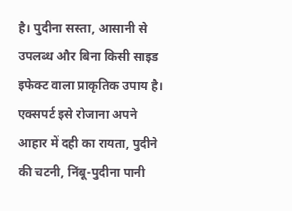है। पुदीना सस्ता, आसानी से उपलब्ध और बिना किसी साइड इफेक्ट वाला प्राकृतिक उपाय है। एक्सपर्ट इसे रोजाना अपने आहार में दही का रायता, पुदीने की चटनी, निंबू-पुदीना पानी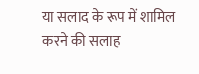या सलाद के रूप में शामिल करने की सलाह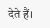देते हैं।